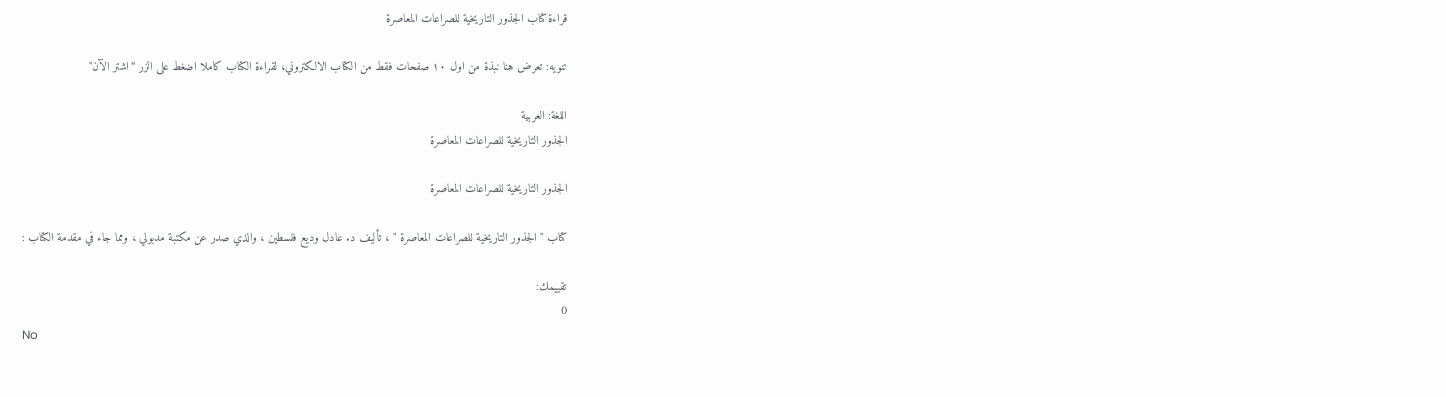قراءة كتاب الجذور التاريخية للصراعات المعاصرة

تنويه: تعرض هنا نبذة من اول ١٠ صفحات فقط من الكتاب الالكتروني، لقراءة الكتاب كاملا اضغط على الزر “اشتر الآن"

اللغة: العربية
الجذور التاريخية للصراعات المعاصرة

الجذور التاريخية للصراعات المعاصرة

كتاب " الجذور التاريخية للصراعات المعاصرة " ، تأليف د. عادل وديع فلسطين ، والذي صدر عن مكتبة مدبولي ، ومما جاء في مقدمة الكتاب :

تقييمك:
0
No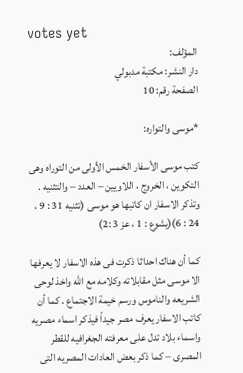votes yet
المؤلف:
دار النشر: مكتبة مدبولي
الصفحة رقم: 10

*موسى والتواره:

كتب موسى الأسفار الخمس الأولى من التوراه وهى التكوين ، الخروج ، اللاويين – العدد – والتثنيه . وتذكر الاسفار ان كاتبها هو موسى (تثنيه 31 : 9 ، 24 : 6)(يشوع : 1 ، عز 3 :2)

كما أن هناك احداثا ذكرت فى هذه الاسفار لا يعرفها الا موسى مثل مقابلاته وكلامه مع الله واخذ لوحى الشريعه والناموس ورسم خيمة الاجتماع . كما أن كاتب الاسفار يعرف مصر جيداً فيذكر اسماء مصريه واسماء بلاد تدل على معرفته الجغرافيه للقطر المصرى – كما ذكر بعض العادات المصريه التى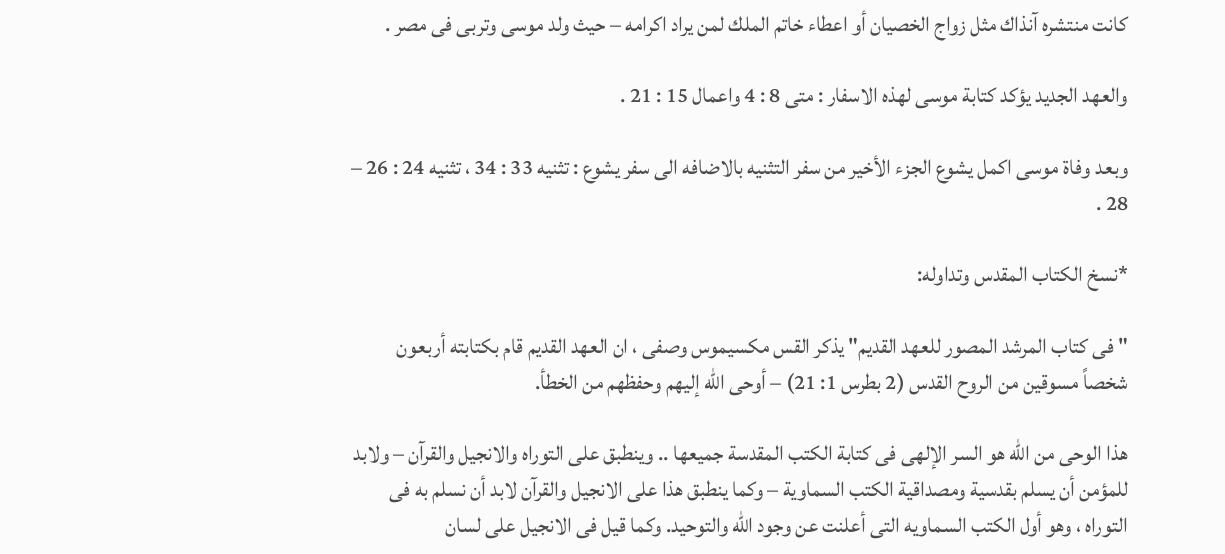كانت منتشره آنذاك مثل زواج الخصيان أو اعطاء خاتم الملك لمن يراد اكرامه – حيث ولد موسى وتربى فى مصر .

والعهد الجديد يؤكد كتابة موسى لهذه الاسفار : متى 8 : 4 واعمال 15 : 21 .

وبعد وفاة موسى اكمل يشوع الجزء الأخير من سفر التثنيه بالاضافه الى سفر يشوع : تثنيه 33 : 34 ، تثنيه 24 : 26 – 28 .

*نسخ الكتاب المقدس وتداوله:

" فى كتاب المرشد المصور للعهد القديم" يذكر القس مكسيموس وصفى ، ان العهد القديم قام بكتابته أربعون شخصاً مسوقين من الروح القدس (2 بطرس 1: 21) – أوحى الله إليهم وحفظهم من الخطأ.

هذا الوحى من الله هو السر الإلهى فى كتابة الكتب المقدسة جميعها .. وينطبق على التوراه والانجيل والقرآن – ولابد للمؤمن أن يسلم بقدسية ومصداقية الكتب السماوية – وكما ينطبق هذا على الانجيل والقرآن لابد أن نسلم به فى التوراه ، وهو أول الكتب السماويه التى أعلنت عن وجود الله والتوحيد. وكما قيل فى الانجيل على لسان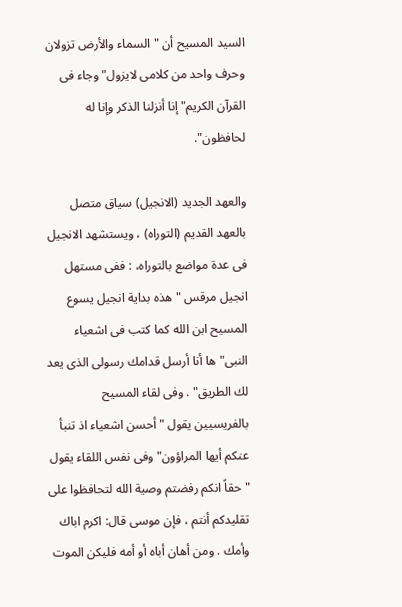السيد المسيح أن "السماء والأرض تزولان وحرف واحد من كلامى لايزول" وجاء فى القرآن الكريم" إنا أنزلنا الذكر وإنا له لحافظون".

والعهد الجديد (الانجيل) سياق متصل بالعهد القديم (التوراه) ، ويستشهد الانجيل فى عدة مواضع بالتوراه، : ففى مستهل انجيل مرقس "هذه بداية انجيل يسوع المسيح ابن الله كما كتب فى اشعياء النبى" ها أنا أرسل قدامك رسولى الذى يعد لك الطريق" . وفى لقاء المسيح بالفريسيين يقول " أحسن اشعياء اذ تنبأ عنكم أيها المراؤون" وفى نفس اللقاء يقول "حقاً انكم رفضتم وصية الله لتحافظوا على تقليدكم أنتم ، فإن موسى قال: اكرم اباك وأمك . ومن أهان أباه أو أمه فليكن الموت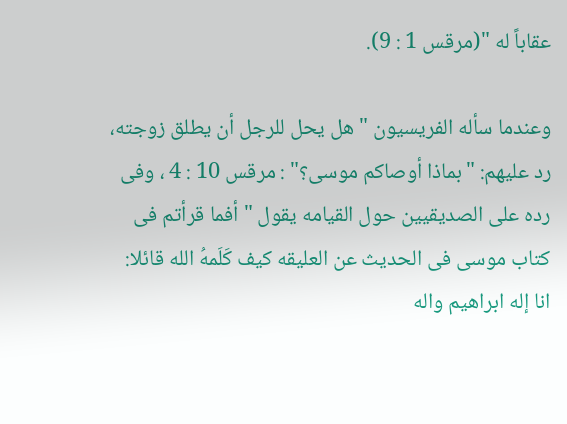عقاباً له "(مرقس 1 : 9).

وعندما سأله الفريسيون " هل يحل للرجل أن يطلق زوجته، رد عليهم: "بماذا أوصاكم موسى؟" : مرقس 10 : 4 ، وفى رده على الصديقيين حول القيامه يقول " أفما قرأتم فى كتاب موسى فى الحديث عن العليقه كيف كَلَمهُ الله قائلا: انا إله ابراهيم واله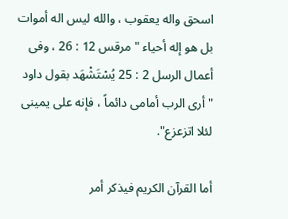اسحق واله يعقوب ، والله ليس اله أموات بل هو إله أحياء "مرقس 12 : 26 ، وفى أعمال الرسل 2 : 25 يُسْتَشْهَد بقول داود " أرى الرب أمامى دائماً ، فإنه على يمينى لئلا اتزعزع".

أما القرآن الكريم فيذكر أمر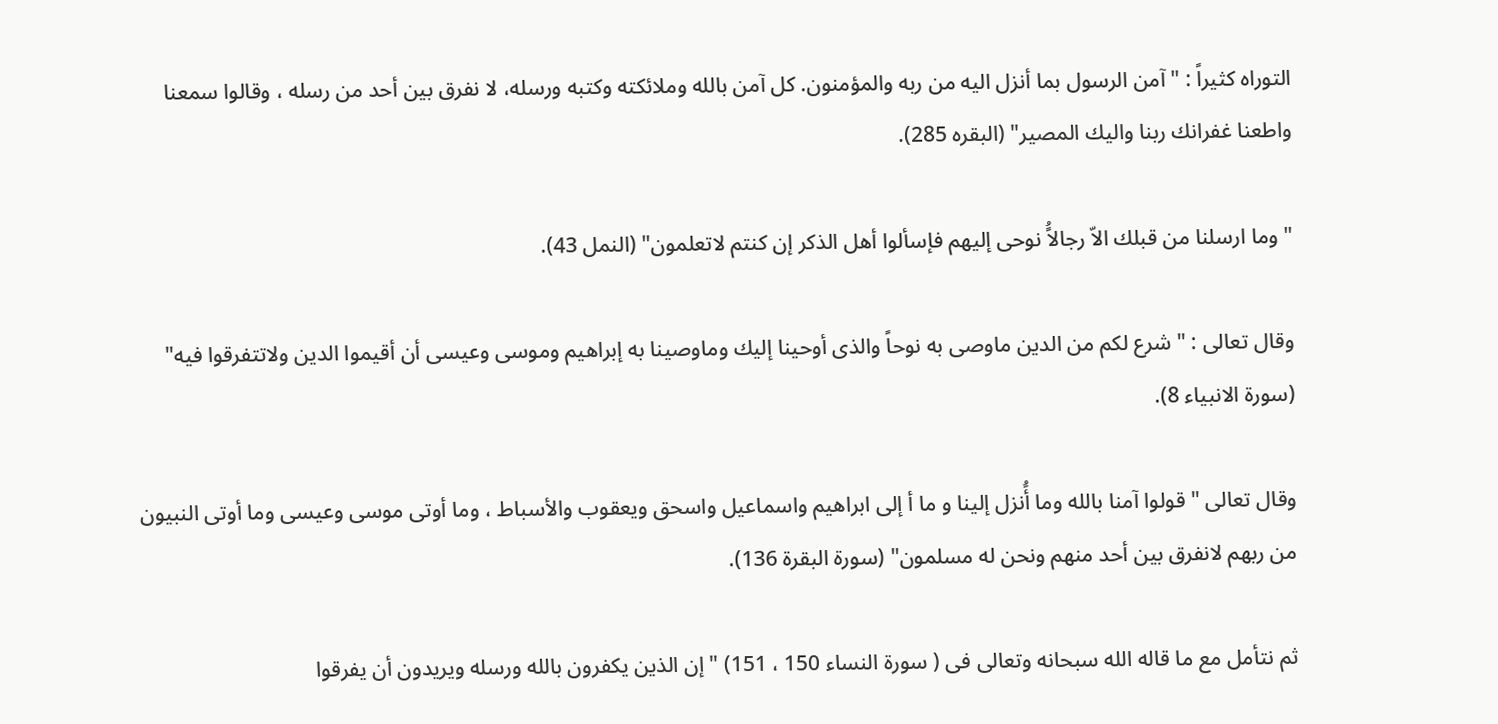التوراه كثيراً : " آمن الرسول بما أنزل اليه من ربه والمؤمنون. كل آمن بالله وملائكته وكتبه ورسله، لا نفرق بين أحد من رسله ، وقالوا سمعنا واطعنا غفرانك ربنا واليك المصير" (البقره 285).

" وما ارسلنا من قبلك الاّ رجالاًُ نوحى إليهم فإسألوا أهل الذكر إن كنتم لاتعلمون" (النمل 43).

وقال تعالى : " شرع لكم من الدين ماوصى به نوحاً والذى أوحينا إليك وماوصينا به إبراهيم وموسى وعيسى أن أقيموا الدين ولاتتفرقوا فيه" (سورة الانبياء 8).

وقال تعالى " قولوا آمنا بالله وما أَُنزل إلينا و ما أ إلى ابراهيم واسماعيل واسحق ويعقوب والأسباط ، وما أوتى موسى وعيسى وما أوتى النبيون من ربهم لانفرق بين أحد منهم ونحن له مسلمون" (سورة البقرة 136).

ثم نتأمل مع ما قاله الله سبحانه وتعالى فى ( سورة النساء 150 ، 151) "إن الذين يكفرون بالله ورسله ويريدون أن يفرقوا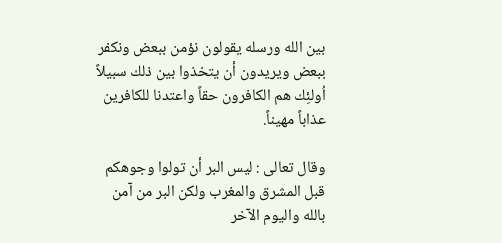بين الله ورسله يقولون نؤمن ببعض ونكفر ببعض ويريدون أن يتخذوا بين ذلك سبيلاً اُولئِك هم الكافرون حقاً واعتدنا للكافرين عذاباً مهيناً.

وقال تعالى : ليس البر أن تولوا وجوهكم قبل المشرق والمغرب ولكن البر من آمن بالله واليوم الآخر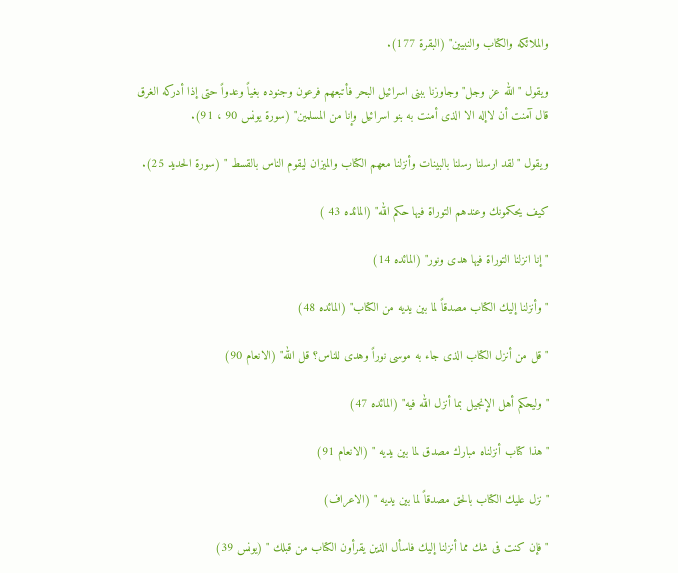والملائكه والكتاب والنبيين" (البقرة 177).

ويقول "الله عز وجل" وجاوزنا ببنى اسرائيل البحر فأتبعهم فرعون وجنوده بغياً وعدواً حتى إذا أدركه الغرق قال آمنت أن لاإله الا الذى أمنت به بنو اسرائيل وإنا من المسلمين" (سورة يونس 90 ، 91).

ويقول " لقد ارسلنا رسلنا بالبينات وأنزلنا معهم الكتاب والميزان ليقوم الناس بالقسط " (سورة الحديد 25).

كيف يحكمونك وعندهم التوراة فيها حكم الله" (المائده 43 )

" إنا انزلنا التوراة فيها هدى ونور" (المائده 14)

" وأنزلنا إليك الكتاب مصدقاً لما بين يديه من الكتاب" (المائده 48)

" قل من أنزل الكتاب الذى جاء به موسى نوراً وهدى للناس؟ قل الله" (الانعام 90)

" وليحكم أهل الإنجيل بما أنزل الله فيه" (المائده 47)

" هذا كتاب أنزلناه مبارك مصدق لما بين يديه " (الانعام 91)

" نزل عليك الكتاب بالحق مصدقاً لما بين يديه " (الاعراف)

" فإن كنت فى شك مما أنزلنا إليك فاسأل الذين يقرأون الكتاب من قبلك " (يونس 39)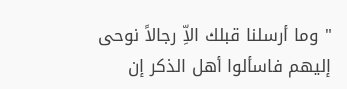" وما أرسلنا قبلك الاِّ رجالاً نوحى إليهم فاسألوا أهل الذكر إن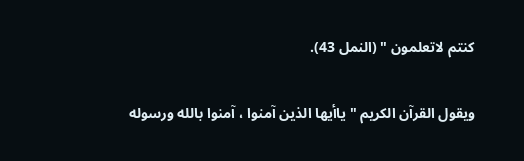كنتم لاتعلمون " (النمل 43).

ويقول القرآن الكريم " ياأيها الذين آمنوا ، آمنوا بالله ورسوله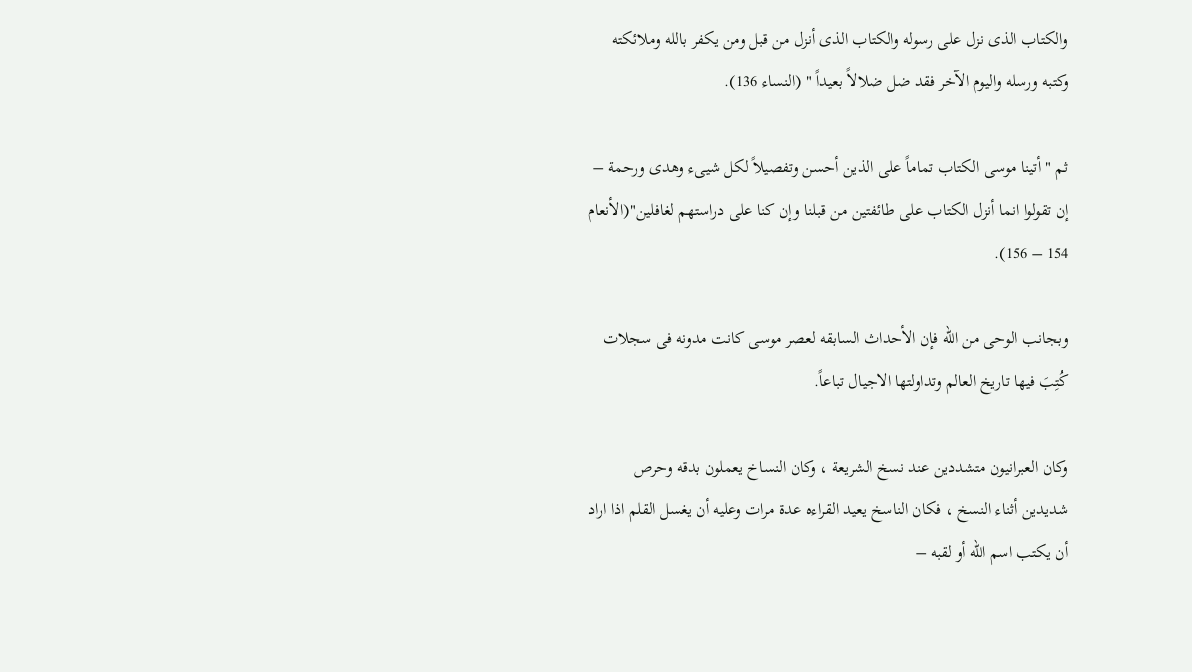والكتاب الذى نزل على رسوله والكتاب الذى أنزل من قبل ومن يكفر بالله وملائكته وكتبه ورسله واليوم الآخر فقد ضل ضلالاً بعيداً " (النساء 136).

ثم " أتينا موسى الكتاب تماماً على الذين أحسن وتفصيلاً لكل شيىء وهدى ورحمة – إن تقولوا انما أنزل الكتاب على طائفتين من قبلنا وإن كنا على دراستهم لغافلين"(الأنعام 154 – 156).

وبجانب الوحى من الله فإن الأحداث السابقه لعصر موسى كانت مدونه فى سجلات كُتِبَ فيها تاريخ العالم وتداولتها الاجيال تباعاً.

وكان العبرانيون متشددين عند نسخ الشريعة ، وكان النساخ يعملون بدقه وحرص شديدين أثناء النسخ ، فكان الناسخ يعيد القراءه عدة مرات وعليه أن يغسل القلم اذا اراد أن يكتب اسم الله أو لقبه –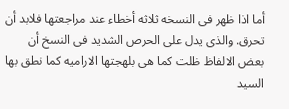أما اذا ظهر فى النسخه ثلاثه أخطاء عند مراجعتها فلابد أن تحرق. والذى يدل على الحرص الشديد فى النسخ أن بعض الالفاظ ظلت كما هى بلهجتها الاراميه كما نطق بها السيد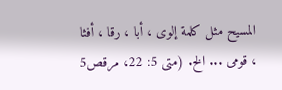المسيح مثل كلمة إلوى ، أبا ، رقا ، أفثا ، قومى ... الخ. (متى 5: 22، مرقص5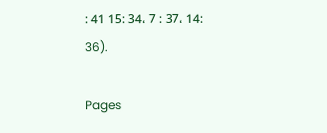: 41 15: 34، 7 : 37، 14: 36).

Pages